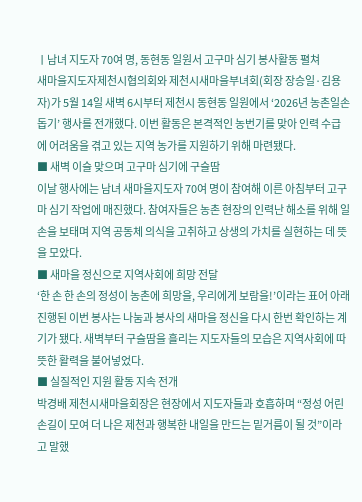ㅣ남녀 지도자 70여 명, 동현동 일원서 고구마 심기 봉사활동 펼쳐
새마을지도자제천시협의회와 제천시새마을부녀회(회장 장승일·김용자)가 5월 14일 새벽 6시부터 제천시 동현동 일원에서 ‘2026년 농촌일손돕기’ 행사를 전개했다. 이번 활동은 본격적인 농번기를 맞아 인력 수급에 어려움을 겪고 있는 지역 농가를 지원하기 위해 마련됐다.
■ 새벽 이슬 맞으며 고구마 심기에 구슬땀
이날 행사에는 남녀 새마을지도자 70여 명이 참여해 이른 아침부터 고구마 심기 작업에 매진했다. 참여자들은 농촌 현장의 인력난 해소를 위해 일손을 보태며 지역 공동체 의식을 고취하고 상생의 가치를 실현하는 데 뜻을 모았다.
■ 새마을 정신으로 지역사회에 희망 전달
‘한 손 한 손의 정성이 농촌에 희망을, 우리에게 보람을!’이라는 표어 아래 진행된 이번 봉사는 나눔과 봉사의 새마을 정신을 다시 한번 확인하는 계기가 됐다. 새벽부터 구슬땀을 흘리는 지도자들의 모습은 지역사회에 따뜻한 활력을 불어넣었다.
■ 실질적인 지원 활동 지속 전개
박경배 제천시새마을회장은 현장에서 지도자들과 호흡하며 “정성 어린 손길이 모여 더 나은 제천과 행복한 내일을 만드는 밑거름이 될 것”이라고 말했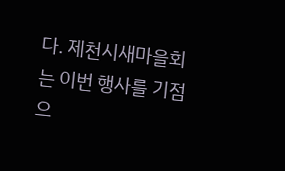다. 제천시새마을회는 이번 행사를 기점으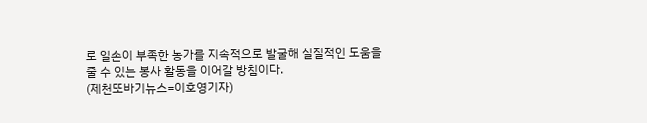로 일손이 부족한 농가를 지속적으로 발굴해 실질적인 도움을 줄 수 있는 봉사 활동을 이어갈 방침이다.
(제천또바기뉴스=이호영기자)